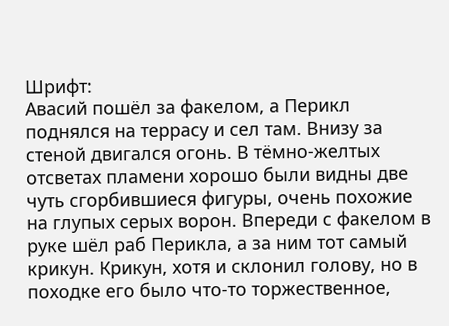Шрифт:
Авасий пошёл за факелом, а Перикл поднялся на террасу и сел там. Внизу за стеной двигался огонь. В тёмно-желтых отсветах пламени хорошо были видны две чуть сгорбившиеся фигуры, очень похожие на глупых серых ворон. Впереди с факелом в руке шёл раб Перикла, а за ним тот самый крикун. Крикун, хотя и склонил голову, но в походке его было что-то торжественное,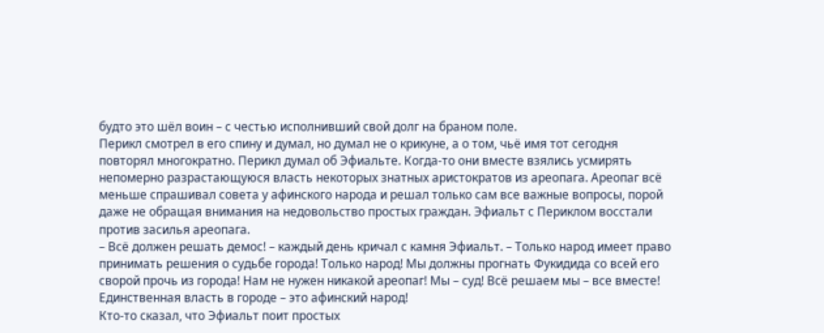будто это шёл воин – с честью исполнивший свой долг на браном поле.
Перикл смотрел в его спину и думал, но думал не о крикуне, а о том, чьё имя тот сегодня повторял многократно. Перикл думал об Эфиальте. Когда-то они вместе взялись усмирять непомерно разрастающуюся власть некоторых знатных аристократов из ареопага. Ареопаг всё меньше спрашивал совета у афинского народа и решал только сам все важные вопросы, порой даже не обращая внимания на недовольство простых граждан. Эфиальт с Периклом восстали против засилья ареопага.
– Всё должен решать демос! – каждый день кричал с камня Эфиальт. – Только народ имеет право принимать решения о судьбе города! Только народ! Мы должны прогнать Фукидида со всей его сворой прочь из города! Нам не нужен никакой ареопаг! Мы – суд! Всё решаем мы – все вместе! Единственная власть в городе – это афинский народ!
Кто-то сказал, что Эфиальт поит простых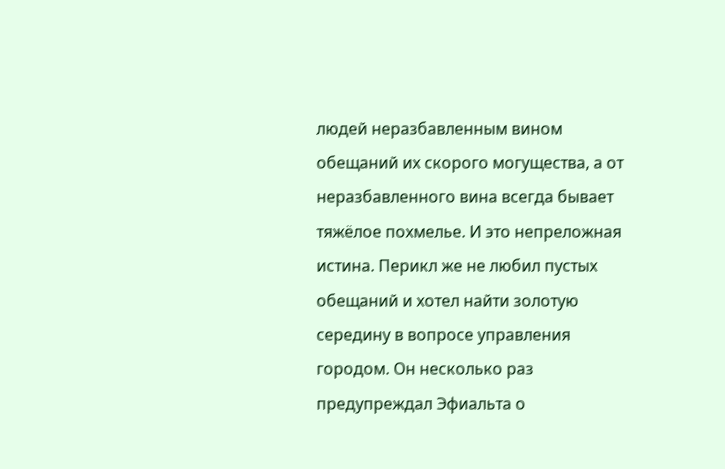людей неразбавленным вином обещаний их скорого могущества, а от неразбавленного вина всегда бывает тяжёлое похмелье. И это непреложная истина. Перикл же не любил пустых обещаний и хотел найти золотую середину в вопросе управления городом. Он несколько раз предупреждал Эфиальта о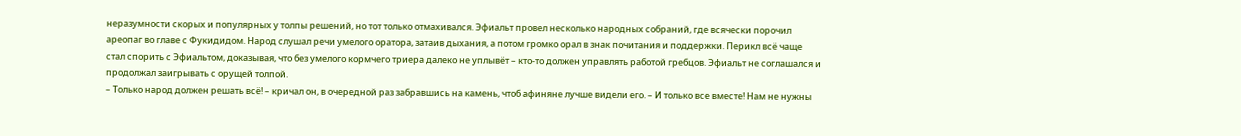неразумности скорых и популярных у толпы решений, но тот только отмахивался. Эфиальт провел несколько народных собраний, где всячески порочил ареопаг во главе с Фукидидом. Народ слушал речи умелого оратора, затаив дыхания, а потом громко орал в знак почитания и поддержки. Перикл всё чаще стал спорить с Эфиальтом, доказывая, что без умелого кормчего триера далеко не уплывёт – кто-то должен управлять работой гребцов. Эфиальт не соглашался и продолжал заигрывать с орущей толпой.
– Только народ должен решать всё! – кричал он, в очередной раз забравшись на камень, чтоб афиняне лучше видели его. – И только все вместе! Нам не нужны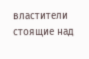властители стоящие над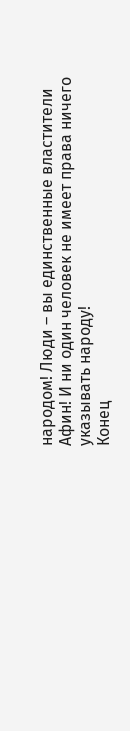народом! Люди – вы единственные властители Афин! И ни один человек не имеет права ничего указывать народу!
Конец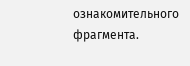ознакомительного фрагмента.